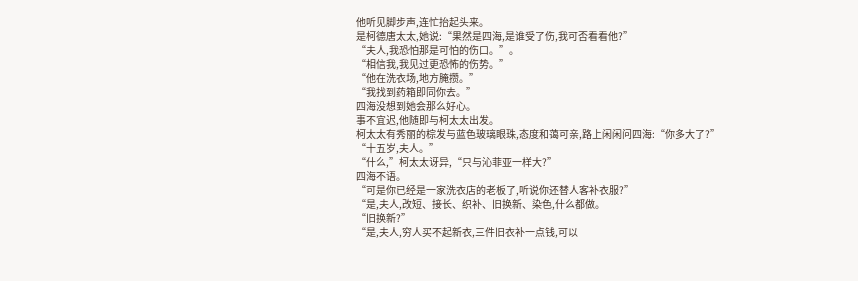他听见脚步声,连忙抬起头来。
是柯德唐太太,她说:“果然是四海,是谁受了伤,我可否看看他?”
“夫人,我恐怕那是可怕的伤口。”。
“相信我,我见过更恐怖的伤势。”
“他在洗衣场,地方腌攒。”
“我找到药箱即同你去。”
四海没想到她会那么好心。
事不宜迟,他随即与柯太太出发。
柯太太有秀丽的棕发与蓝色玻璃眼珠,态度和蔼可亲,路上闲闲问四海:“你多大了?”
“十五岁,夫人。”
“什么,”柯太太讶异,“只与沁菲亚一样大?”
四海不语。
“可是你已经是一家洗衣店的老板了,听说你还替人客补衣服?”
“是,夫人,改短、接长、织补、旧换新、染色,什么都做。
“旧换新?”
“是,夫人,穷人买不起新衣,三件旧衣补一点钱,可以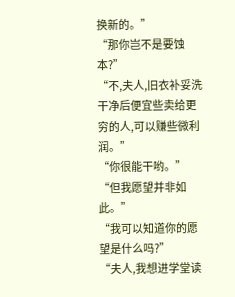换新的。”
“那你岂不是要蚀本?”
“不,夫人,旧衣补妥洗干净后便宜些卖给更穷的人,可以赚些微利润。”
“你很能干哟。”
“但我愿望并非如此。”
“我可以知道你的愿望是什么吗?”
“夫人,我想进学堂读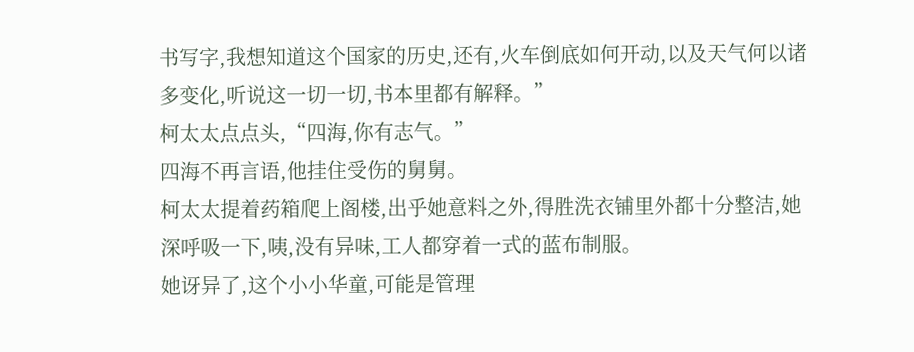书写字,我想知道这个国家的历史,还有,火车倒底如何开动,以及天气何以诸多变化,听说这一切一切,书本里都有解释。”
柯太太点点头,“四海,你有志气。”
四海不再言语,他挂住受伤的舅舅。
柯太太提着药箱爬上阁楼,出乎她意料之外,得胜洗衣铺里外都十分整洁,她深呼吸一下,咦,没有异味,工人都穿着一式的蓝布制服。
她讶异了,这个小小华童,可能是管理